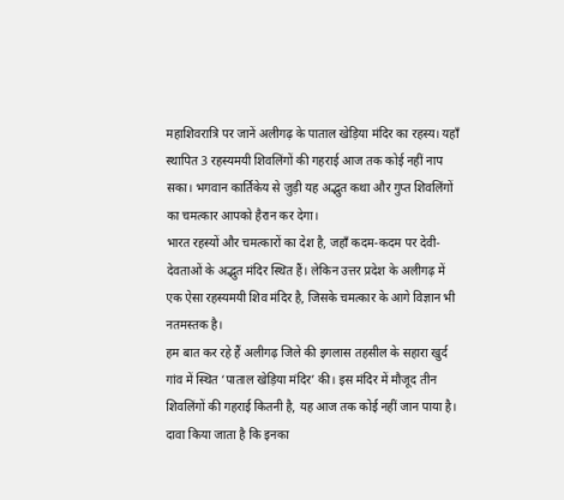महाशिवरात्रि पर जानें अलीगढ़ के पाताल खेड़िया मंदिर का रहस्य। यहाँ स्थापित 3 रहस्यमयी शिवलिंगों की गहराई आज तक कोई नहीं नाप सका। भगवान कार्तिकेय से जुड़ी यह अद्भुत कथा और गुप्त शिवलिंगों का चमत्कार आपको हैरान कर देगा।
भारत रहस्यों और चमत्कारों का देश है, जहाँ कदम-कदम पर देवी-देवताओं के अद्भुत मंदिर स्थित हैं। लेकिन उत्तर प्रदेश के अलीगढ़ में एक ऐसा रहस्यमयी शिव मंदिर है, जिसके चमत्कार के आगे विज्ञान भी नतमस्तक है।
हम बात कर रहे हैं अलीगढ़ जिले की इगलास तहसील के सहारा खुर्द गांव में स्थित ‘पाताल खेड़िया मंदिर’ की। इस मंदिर में मौजूद तीन शिवलिंगों की गहराई कितनी है, यह आज तक कोई नहीं जान पाया है। दावा किया जाता है कि इनका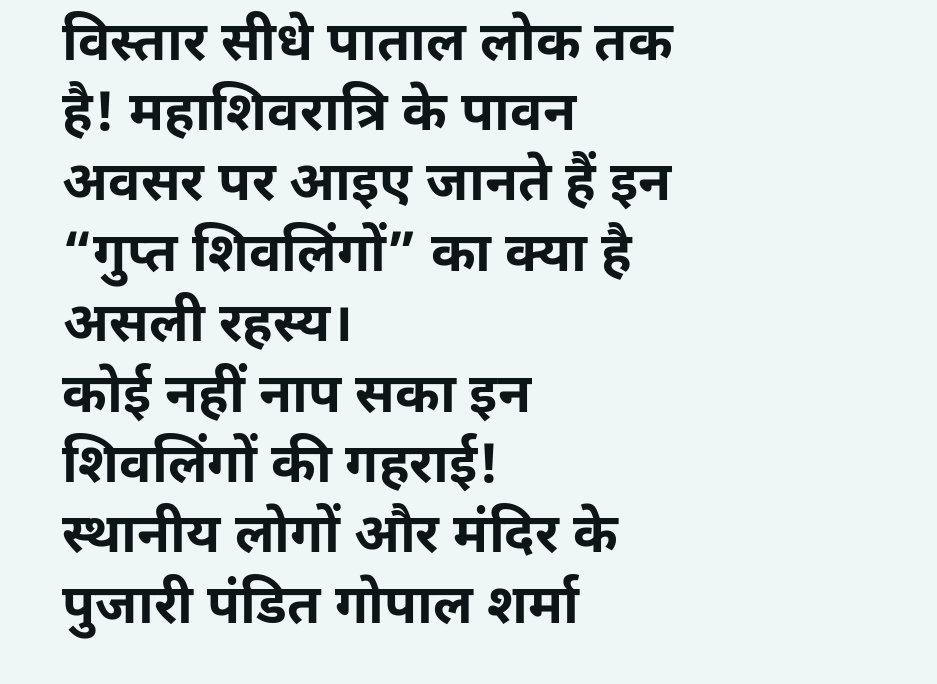विस्तार सीधे पाताल लोक तक है! महाशिवरात्रि के पावन अवसर पर आइए जानते हैं इन “गुप्त शिवलिंगों” का क्या है असली रहस्य।
कोई नहीं नाप सका इन शिवलिंगों की गहराई!
स्थानीय लोगों और मंदिर के पुजारी पंडित गोपाल शर्मा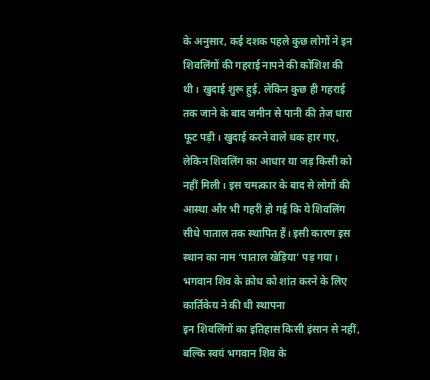के अनुसार, कई दशक पहले कुछ लोगों ने इन शिवलिंगों की गहराई नापने की कोशिश की थी। खुदाई शुरू हुई, लेकिन कुछ ही गहराई तक जाने के बाद जमीन से पानी की तेज धारा फूट पड़ी। खुदाई करने वाले थक हार गए, लेकिन शिवलिंग का आधार या जड़ किसी को नहीं मिली। इस चमत्कार के बाद से लोगों की आस्था और भी गहरी हो गई कि ये शिवलिंग सीधे पाताल तक स्थापित हैं। इसी कारण इस स्थान का नाम ‘पाताल खेड़िया’ पड़ गया।
भगवान शिव के क्रोध को शांत करने के लिए कार्तिकेय ने की थी स्थापना
इन शिवलिंगों का इतिहास किसी इंसान से नहीं, बल्कि स्वयं भगवान शिव के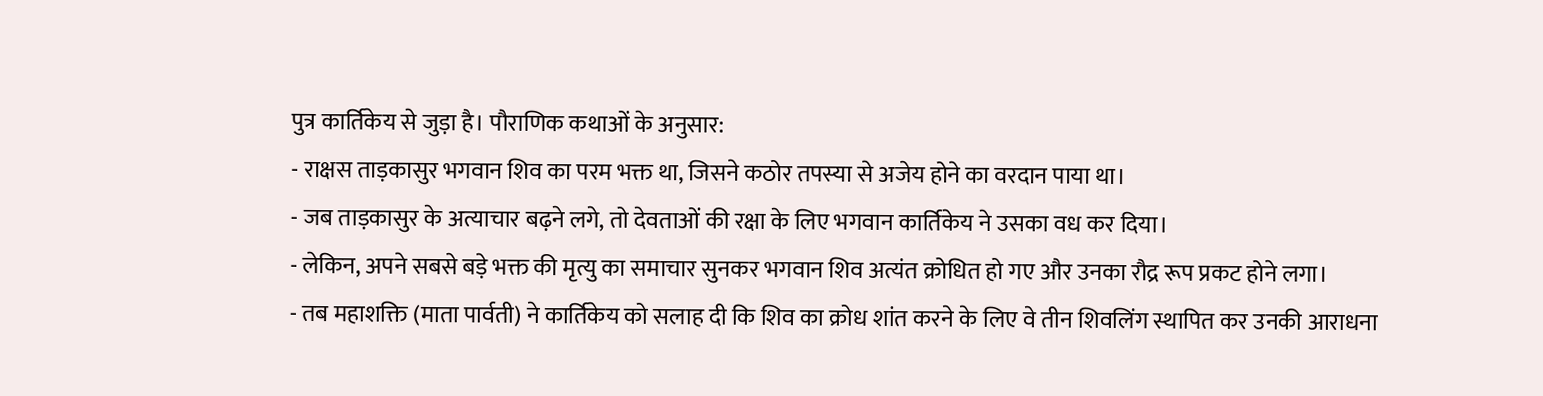पुत्र कार्तिकेय से जुड़ा है। पौराणिक कथाओं के अनुसार:
- राक्षस ताड़कासुर भगवान शिव का परम भक्त था, जिसने कठोर तपस्या से अजेय होने का वरदान पाया था।
- जब ताड़कासुर के अत्याचार बढ़ने लगे, तो देवताओं की रक्षा के लिए भगवान कार्तिकेय ने उसका वध कर दिया।
- लेकिन, अपने सबसे बड़े भक्त की मृत्यु का समाचार सुनकर भगवान शिव अत्यंत क्रोधित हो गए और उनका रौद्र रूप प्रकट होने लगा।
- तब महाशक्ति (माता पार्वती) ने कार्तिकेय को सलाह दी कि शिव का क्रोध शांत करने के लिए वे तीन शिवलिंग स्थापित कर उनकी आराधना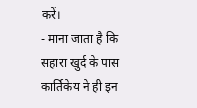करें।
- माना जाता है कि सहारा खुर्द के पास कार्तिकेय ने ही इन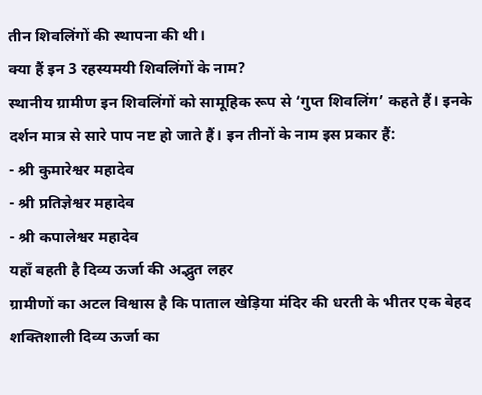तीन शिवलिंगों की स्थापना की थी।
क्या हैं इन 3 रहस्यमयी शिवलिंगों के नाम?
स्थानीय ग्रामीण इन शिवलिंगों को सामूहिक रूप से ‘गुप्त शिवलिंग’ कहते हैं। इनके दर्शन मात्र से सारे पाप नष्ट हो जाते हैं। इन तीनों के नाम इस प्रकार हैं:
- श्री कुमारेश्वर महादेव
- श्री प्रतिज्ञेश्वर महादेव
- श्री कपालेश्वर महादेव
यहाँ बहती है दिव्य ऊर्जा की अद्भुत लहर
ग्रामीणों का अटल विश्वास है कि पाताल खेड़िया मंदिर की धरती के भीतर एक बेहद शक्तिशाली दिव्य ऊर्जा का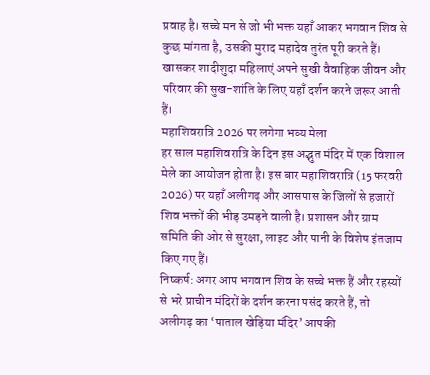प्रवाह है। सच्चे मन से जो भी भक्त यहाँ आकर भगवान शिव से कुछ मांगता है, उसकी मुराद महादेव तुरंत पूरी करते हैं। खासकर शादीशुदा महिलाएं अपने सुखी वैवाहिक जीवन और परिवार की सुख-शांति के लिए यहाँ दर्शन करने जरूर आती हैं।
महाशिवरात्रि 2026 पर लगेगा भव्य मेला
हर साल महाशिवरात्रि के दिन इस अद्भुत मंदिर में एक विशाल मेले का आयोजन होता है। इस बार महाशिवरात्रि (15 फरवरी 2026) पर यहाँ अलीगढ़ और आसपास के जिलों से हजारों शिव भक्तों की भीड़ उमड़ने वाली है। प्रशासन और ग्राम समिति की ओर से सुरक्षा, लाइट और पानी के विशेष इंतजाम किए गए हैं।
निष्कर्ष: अगर आप भगवान शिव के सच्चे भक्त हैं और रहस्यों से भरे प्राचीन मंदिरों के दर्शन करना पसंद करते हैं, तो अलीगढ़ का ‘पाताल खेड़िया मंदिर’ आपकी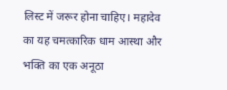लिस्ट में जरूर होना चाहिए। महादेव का यह चमत्कारिक धाम आस्था और भक्ति का एक अनूठा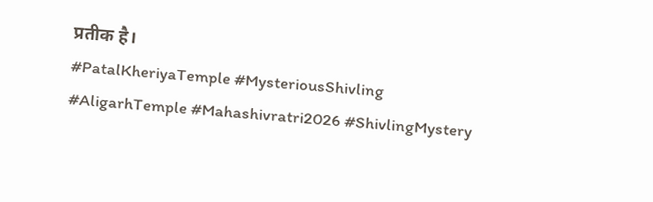प्रतीक है।
#PatalKheriyaTemple #MysteriousShivling #AligarhTemple #Mahashivratri2026 #ShivlingMystery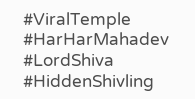#ViralTemple #HarHarMahadev #LordShiva #HiddenShivling